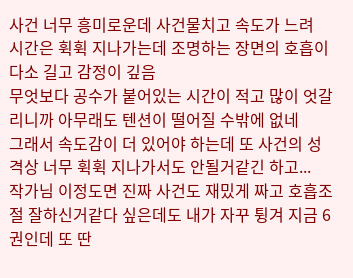사건 너무 흥미로운데 사건물치고 속도가 느려
시간은 휙휙 지나가는데 조명하는 장면의 호흡이 다소 길고 감정이 깊음
무엇보다 공수가 붙어있는 시간이 적고 많이 엇갈리니까 아무래도 텐션이 떨어질 수밖에 없네
그래서 속도감이 더 있어야 하는데 또 사건의 성격상 너무 휙휙 지나가서도 안될거같긴 하고...
작가님 이정도면 진짜 사건도 재밌게 짜고 호흡조절 잘하신거같다 싶은데도 내가 자꾸 튕겨 지금 6권인데 또 딴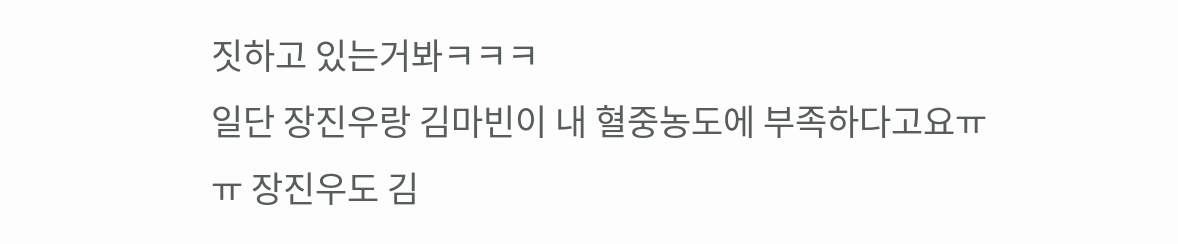짓하고 있는거봐ㅋㅋㅋ
일단 장진우랑 김마빈이 내 혈중농도에 부족하다고요ㅠㅠ 장진우도 김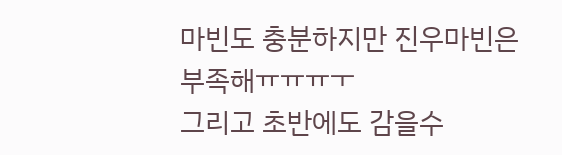마빈도 충분하지만 진우마빈은 부족해ㅠㅠㅠㅜ
그리고 초반에도 감을수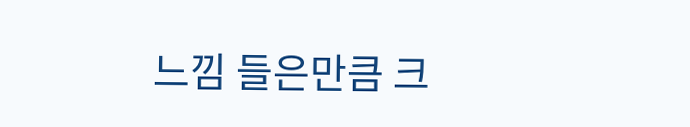느낌 들은만큼 크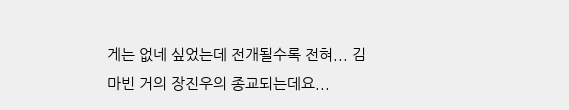게는 없네 싶었는데 전개될수록 전혀... 김마빈 거의 장진우의 종교되는데요...